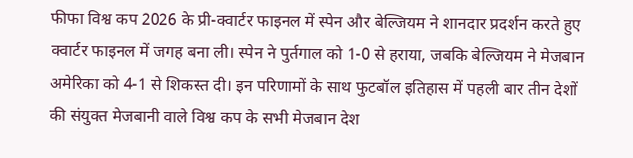फीफा विश्व कप 2026 के प्री-क्वार्टर फाइनल में स्पेन और बेल्जियम ने शानदार प्रदर्शन करते हुए क्वार्टर फाइनल में जगह बना ली। स्पेन ने पुर्तगाल को 1-0 से हराया, जबकि बेल्जियम ने मेजबान अमेरिका को 4-1 से शिकस्त दी। इन परिणामों के साथ फुटबॉल इतिहास में पहली बार तीन देशों की संयुक्त मेजबानी वाले विश्व कप के सभी मेजबान देश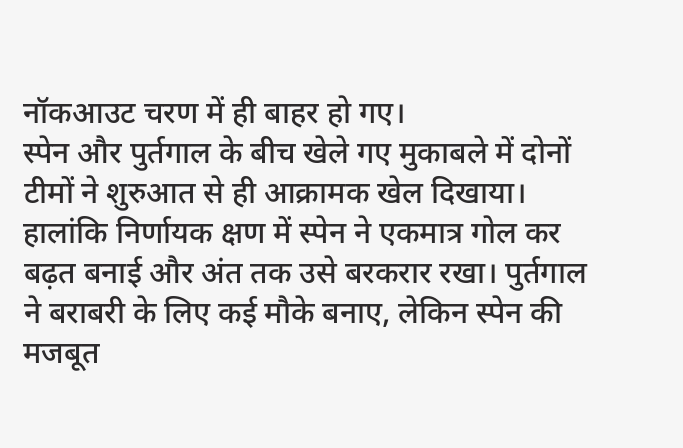नॉकआउट चरण में ही बाहर हो गए।
स्पेन और पुर्तगाल के बीच खेले गए मुकाबले में दोनों टीमों ने शुरुआत से ही आक्रामक खेल दिखाया। हालांकि निर्णायक क्षण में स्पेन ने एकमात्र गोल कर बढ़त बनाई और अंत तक उसे बरकरार रखा। पुर्तगाल ने बराबरी के लिए कई मौके बनाए, लेकिन स्पेन की मजबूत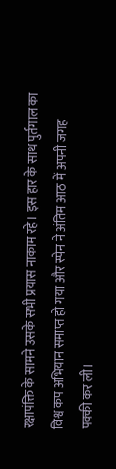रक्षापंक्ति के सामने उसके सभी प्रयास नाकाम रहे। इस हार के साथ पुर्तगाल का विश्व कप अभियान समाप्त हो गया और स्पेन ने अंतिम आठ में अपनी जगह पक्की कर ली।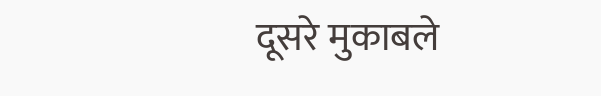दूसरे मुकाबले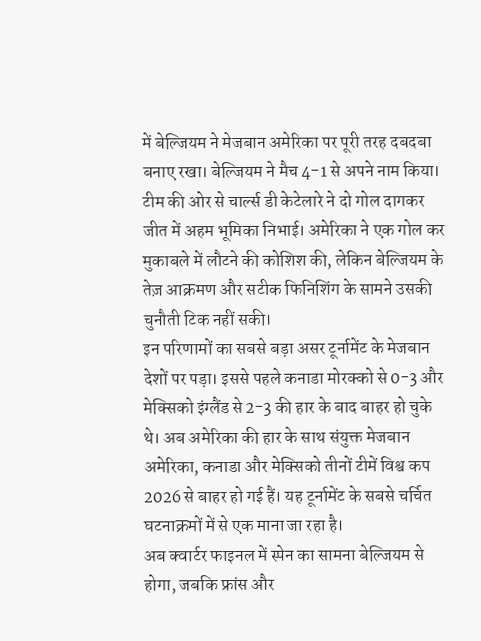में बेल्जियम ने मेजबान अमेरिका पर पूरी तरह दबदबा बनाए रखा। बेल्जियम ने मैच 4-1 से अपने नाम किया। टीम की ओर से चार्ल्स डी केटेलारे ने दो गोल दागकर जीत में अहम भूमिका निभाई। अमेरिका ने एक गोल कर मुकाबले में लौटने की कोशिश की, लेकिन बेल्जियम के तेज़ आक्रमण और सटीक फिनिशिंग के सामने उसकी चुनौती टिक नहीं सकी।
इन परिणामों का सबसे बड़ा असर टूर्नामेंट के मेजबान देशों पर पड़ा। इससे पहले कनाडा मोरक्को से 0-3 और मेक्सिको इंग्लैंड से 2-3 की हार के बाद बाहर हो चुके थे। अब अमेरिका की हार के साथ संयुक्त मेजबान अमेरिका, कनाडा और मेक्सिको तीनों टीमें विश्व कप 2026 से बाहर हो गई हैं। यह टूर्नामेंट के सबसे चर्चित घटनाक्रमों में से एक माना जा रहा है।
अब क्वार्टर फाइनल में स्पेन का सामना बेल्जियम से होगा, जबकि फ्रांस और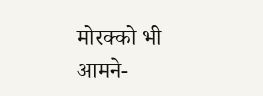मोरक्को भी आमने-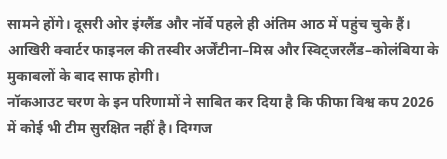सामने होंगे। दूसरी ओर इंग्लैंड और नॉर्वे पहले ही अंतिम आठ में पहुंच चुके हैं। आखिरी क्वार्टर फाइनल की तस्वीर अर्जेंटीना–मिस्र और स्विट्जरलैंड–कोलंबिया के मुकाबलों के बाद साफ होगी।
नॉकआउट चरण के इन परिणामों ने साबित कर दिया है कि फीफा विश्व कप 2026 में कोई भी टीम सुरक्षित नहीं है। दिग्गज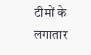टीमों के लगातार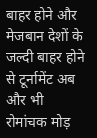बाहर होने और मेजबान देशों के जल्दी बाहर होने से टूर्नामेंट अब और भी रोमांचक मोड़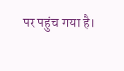पर पहुंच गया है।